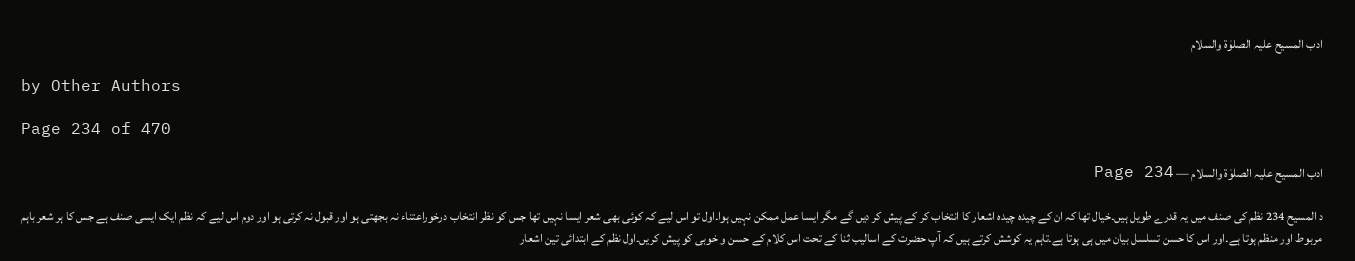ادب المسیح علیہ الصلوٰۃ والسلام

by Other Authors

Page 234 of 470

ادب المسیح علیہ الصلوٰۃ والسلام — Page 234

د المسيح 234 نظم کی صنف میں یہ قدرے طویل ہیں۔خیال تھا کہ ان کے چیدہ چیدہ اشعار کا انتخاب کر کے پیش کر دیں گے مگر ایسا عمل ممکن نہیں ہوا۔اول تو اس لیے کہ کوئی بھی شعر ایسا نہیں تھا جس کو نظر انتخاب درخوراعتناء نہ بجھتی ہو اور قبول نہ کرتی ہو اور دوم اس لیے کہ نظم ایک ایسی صنف ہے جس کا ہر شعر باہم مربوط اور منظم ہوتا ہے۔اور اس کا حسن تسلسل بیان میں ہی ہوتا ہے۔تاہم یہ کوشش کرتے ہیں کہ آپ حضرت کے اسالیب ثنا کے تحت اس کلام کے حسن و خوبی کو پیش کریں۔اول نظم کے ابتدائی تین اشعار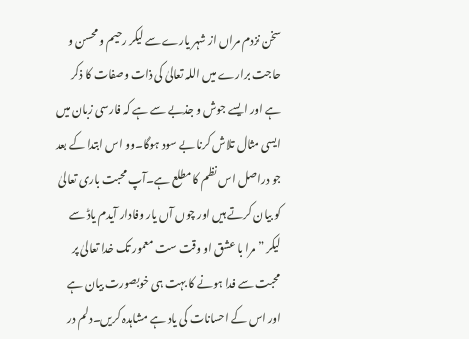سخن نزدم مراں از شہر یارے سے لیکر رحیم و محسن و حاجت برارے میں اللہ تعالیٰ کی ذات وصفات کا ذکر ہے اور ایسے جوش و جذبے سے ہے کہ فارسی زبان میں ایسی مثال تلاش کرنا بے سود ہوگا۔وو اس ابتدا کے بعد جو دراصل اس نظم کا مطلع ہے۔آپ محبت باری تعالیٰ کو بیان کرتے ہیں اور چوں آں یار وفادار آیدم یاڈ سے لیکر ” مرا با عشق او وقت ست معمور تک خدا تعالیٰ پر محبت سے فدا ہونے کا بہت ہی خوبصورت بیان ہے اور اس کے احسانات کی یاد ہے مشاہدہ کریں۔دلم در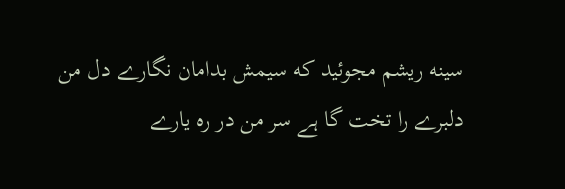سینه ریشم مجوئید که سیمش بدامان نگارے دل من دلبرے را تخت گا ہے سر من در ره یارے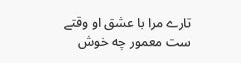تارے مرا با عشق او وقتے ست معمور چه خوش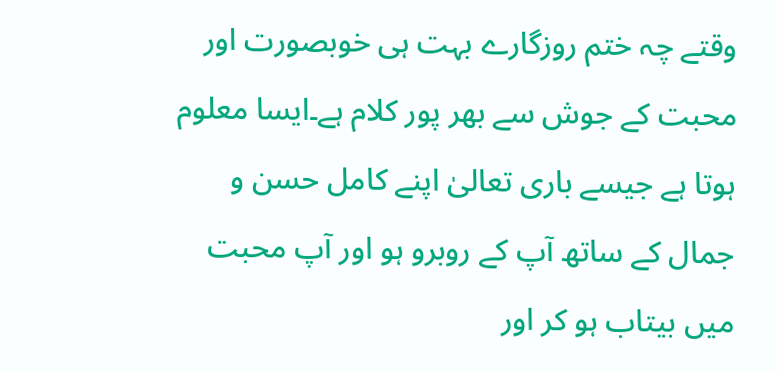وقتے چہ ختم روزگارے بہت ہی خوبصورت اور محبت کے جوش سے بھر پور کلام ہے۔ایسا معلوم ہوتا ہے جیسے باری تعالیٰ اپنے کامل حسن و جمال کے ساتھ آپ کے روبرو ہو اور آپ محبت میں بیتاب ہو کر اور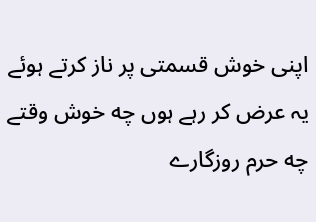اپنی خوش قسمتی پر ناز کرتے ہوئے یہ عرض کر رہے ہوں چه خوش وقتے چه حرم روزگارے